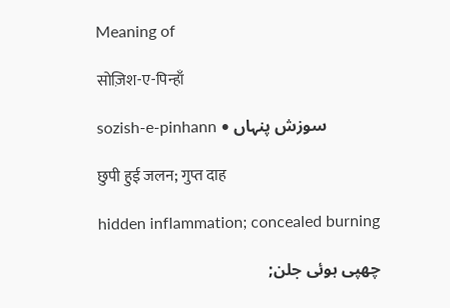Meaning of

सोज़िश-ए-पिन्हाँ

sozish-e-pinhann • سوزش پنہاں

छुपी हुई जलन; गुप्त दाह

hidden inflammation; concealed burning

چھپی ہوئی جلن;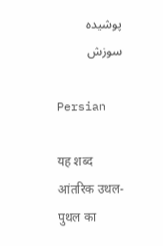پوشیدہ سوزش

Persian

यह शब्द आंतरिक उथल-पुथल का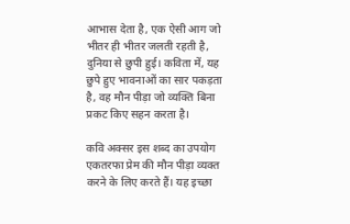आभास देता है, एक ऐसी आग जो भीतर ही भीतर जलती रहती है, दुनिया से छुपी हुई। कविता में, यह छुपे हुए भावनाओं का सार पकड़ता है, वह मौन पीड़ा जो व्यक्ति बिना प्रकट किए सहन करता है।

कवि अक्सर इस शब्द का उपयोग एकतरफा प्रेम की मौन पीड़ा व्यक्त करने के लिए करते हैं। यह इच्छा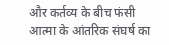और कर्तव्य के बीच फंसी आत्मा के आंतरिक संघर्ष का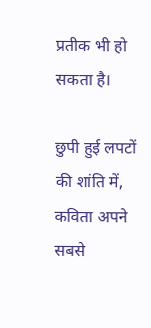प्रतीक भी हो सकता है।

छुपी हुई लपटों की शांति में, कविता अपने सबसे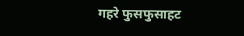गहरे फुसफुसाहट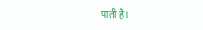पाती है।